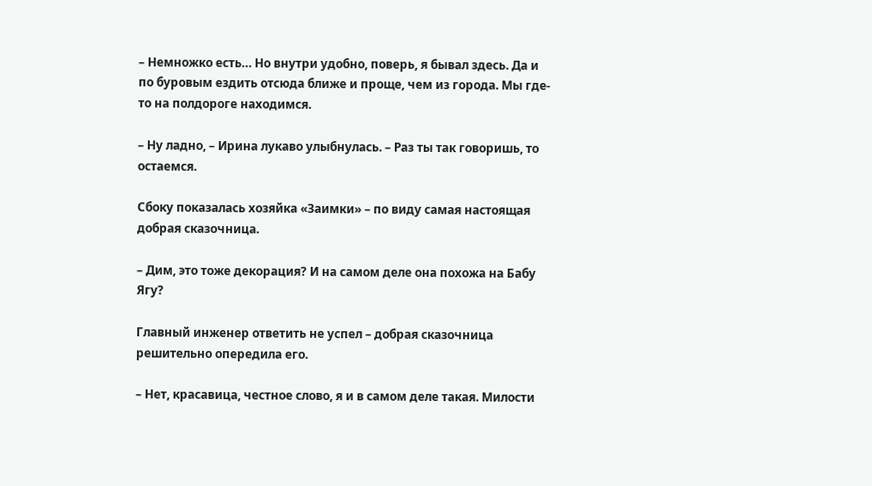– Немножко есть… Но внутри удобно, поверь, я бывал здесь. Да и по буровым ездить отсюда ближе и проще, чем из города. Мы где-то на полдороге находимся.

– Ну ладно, – Ирина лукаво улыбнулась. – Раз ты так говоришь, то остаемся.

Сбоку показалась хозяйка «Заимки» – по виду самая настоящая добрая сказочница.

– Дим, это тоже декорация? И на самом деле она похожа на Бабу Ягу?

Главный инженер ответить не успел – добрая сказочница решительно опередила его.

– Нет, красавица, честное слово, я и в самом деле такая. Милости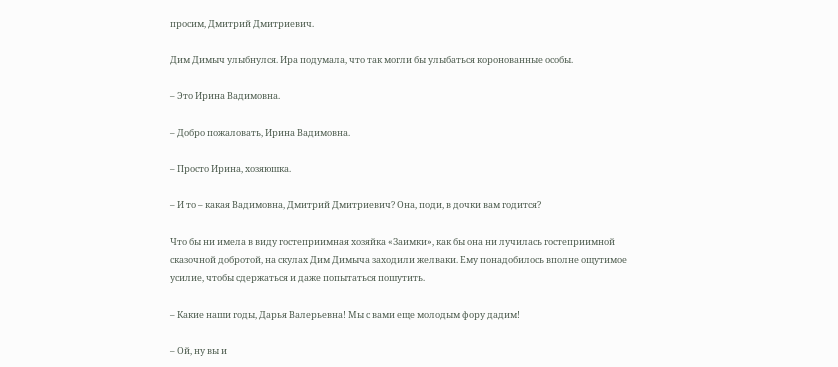просим, Дмитрий Дмитриевич.

Дим Димыч улыбнулся. Ира подумала, что так могли бы улыбаться коронованные особы.

– Это Ирина Вадимовна.

– Добро пожаловать, Ирина Вадимовна.

– Просто Ирина, хозяюшка.

– И то – какая Вадимовна, Дмитрий Дмитриевич? Она, поди, в дочки вам годится?

Что бы ни имела в виду гостеприимная хозяйка «Заимки», как бы она ни лучилась гостеприимной сказочной добротой, на скулах Дим Димыча заходили желваки. Ему понадобилось вполне ощутимое усилие, чтобы сдержаться и даже попытаться пошутить.

– Какие наши годы, Дарья Валерьевна! Мы с вами еще молодым фору дадим!

– Ой, ну вы и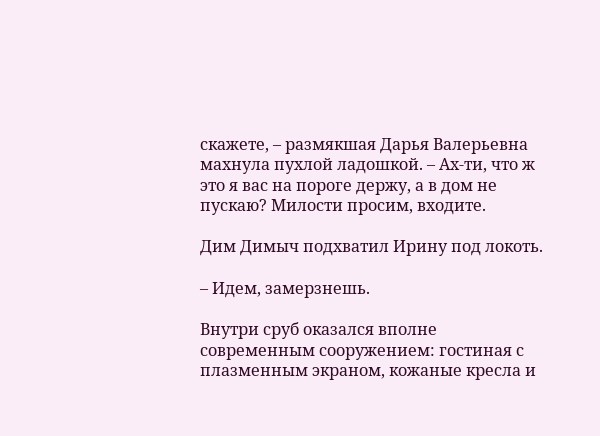скажете, – размякшая Дарья Валерьевна махнула пухлой ладошкой. – Ах-ти, что ж это я вас на пороге держу, а в дом не пускаю? Милости просим, входите.

Дим Димыч подхватил Ирину под локоть.

– Идем, замерзнешь.

Внутри сруб оказался вполне современным сооружением: гостиная с плазменным экраном, кожаные кресла и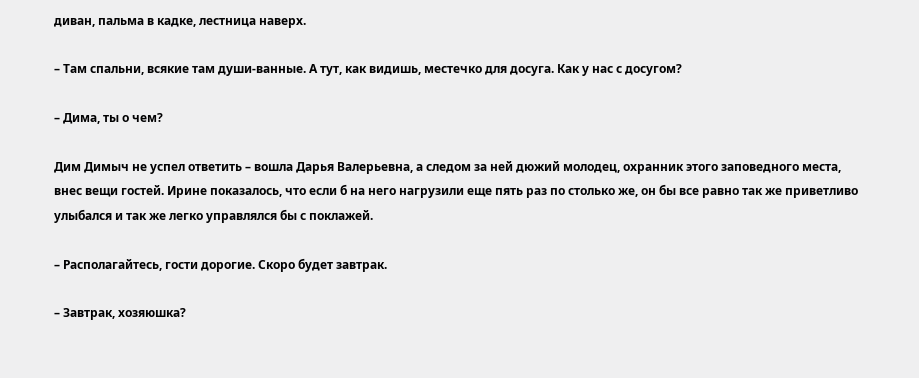диван, пальма в кадке, лестница наверх.

– Там спальни, всякие там души-ванные. А тут, как видишь, местечко для досуга. Как у нас с досугом?

– Дима, ты о чем?

Дим Димыч не успел ответить – вошла Дарья Валерьевна, а следом за ней дюжий молодец, охранник этого заповедного места, внес вещи гостей. Ирине показалось, что если б на него нагрузили еще пять раз по столько же, он бы все равно так же приветливо улыбался и так же легко управлялся бы с поклажей.

– Располагайтесь, гости дорогие. Скоро будет завтрак.

– Завтрак, хозяюшка?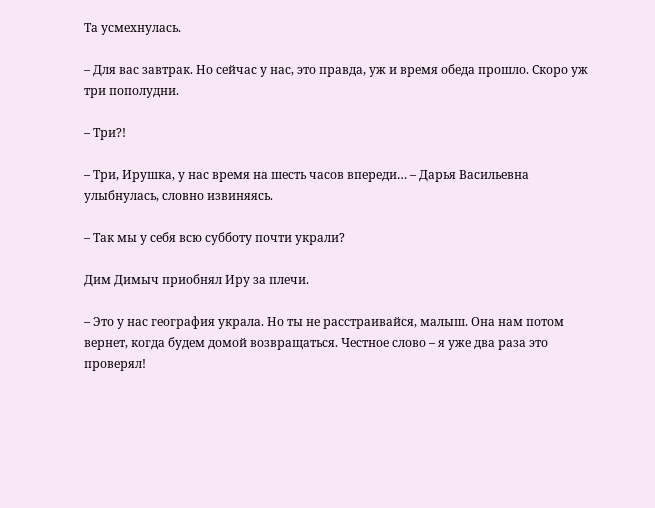Та усмехнулась.

– Для вас завтрак. Но сейчас у нас, это правда, уж и время обеда прошло. Скоро уж три пополудни.

– Три?!

– Три, Ирушка, у нас время на шесть часов впереди… – Дарья Васильевна улыбнулась, словно извиняясь.

– Так мы у себя всю субботу почти украли?

Дим Димыч приобнял Иру за плечи.

– Это у нас география украла. Но ты не расстраивайся, малыш. Она нам потом вернет, когда будем домой возвращаться. Честное слово – я уже два раза это проверял!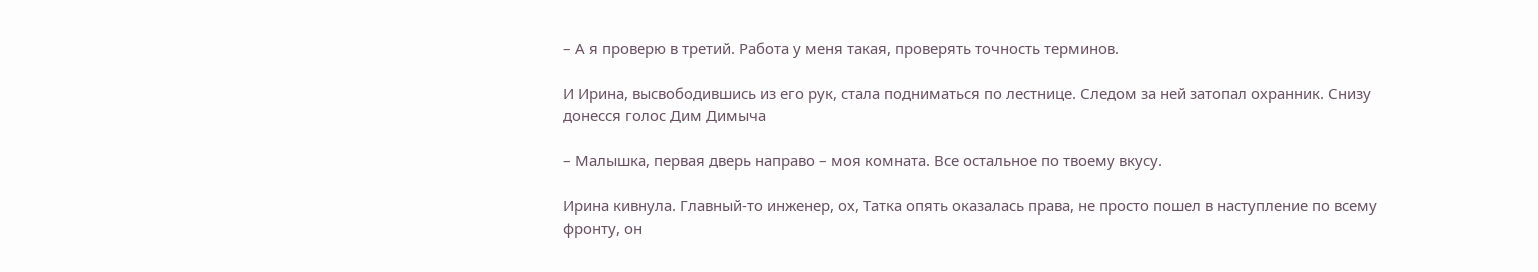– А я проверю в третий. Работа у меня такая, проверять точность терминов.

И Ирина, высвободившись из его рук, стала подниматься по лестнице. Следом за ней затопал охранник. Снизу донесся голос Дим Димыча

– Малышка, первая дверь направо – моя комната. Все остальное по твоему вкусу.

Ирина кивнула. Главный-то инженер, ох, Татка опять оказалась права, не просто пошел в наступление по всему фронту, он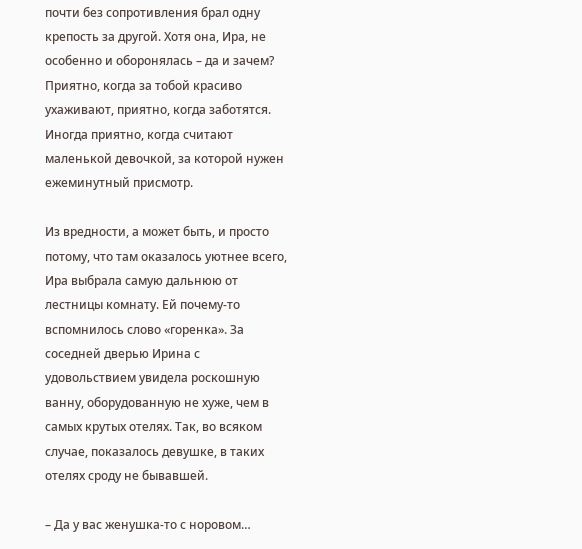почти без сопротивления брал одну крепость за другой. Хотя она, Ира, не особенно и оборонялась – да и зачем? Приятно, когда за тобой красиво ухаживают, приятно, когда заботятся. Иногда приятно, когда считают маленькой девочкой, за которой нужен ежеминутный присмотр.

Из вредности, а может быть, и просто потому, что там оказалось уютнее всего, Ира выбрала самую дальнюю от лестницы комнату. Ей почему-то вспомнилось слово «горенка». За соседней дверью Ирина с удовольствием увидела роскошную ванну, оборудованную не хуже, чем в самых крутых отелях. Так, во всяком случае, показалось девушке, в таких отелях сроду не бывавшей.

– Да у вас женушка-то с норовом…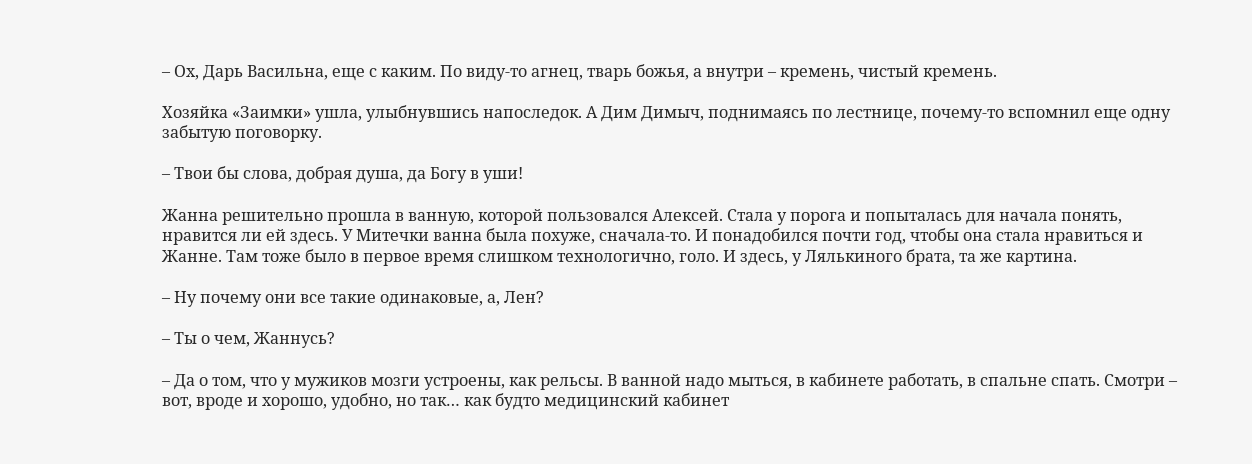– Ох, Дарь Васильна, еще с каким. По виду-то агнец, тварь божья, а внутри – кремень, чистый кремень.

Хозяйка «Заимки» ушла, улыбнувшись напоследок. А Дим Димыч, поднимаясь по лестнице, почему-то вспомнил еще одну забытую поговорку.

– Твои бы слова, добрая душа, да Богу в уши!

Жанна решительно прошла в ванную, которой пользовался Алексей. Стала у порога и попыталась для начала понять, нравится ли ей здесь. У Митечки ванна была похуже, сначала-то. И понадобился почти год, чтобы она стала нравиться и Жанне. Там тоже было в первое время слишком технологично, голо. И здесь, у Лялькиного брата, та же картина.

– Ну почему они все такие одинаковые, а, Лен?

– Ты о чем, Жаннусь?

– Да о том, что у мужиков мозги устроены, как рельсы. В ванной надо мыться, в кабинете работать, в спальне спать. Смотри – вот, вроде и хорошо, удобно, но так… как будто медицинский кабинет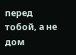перед тобой, а не дом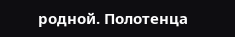родной. Полотенца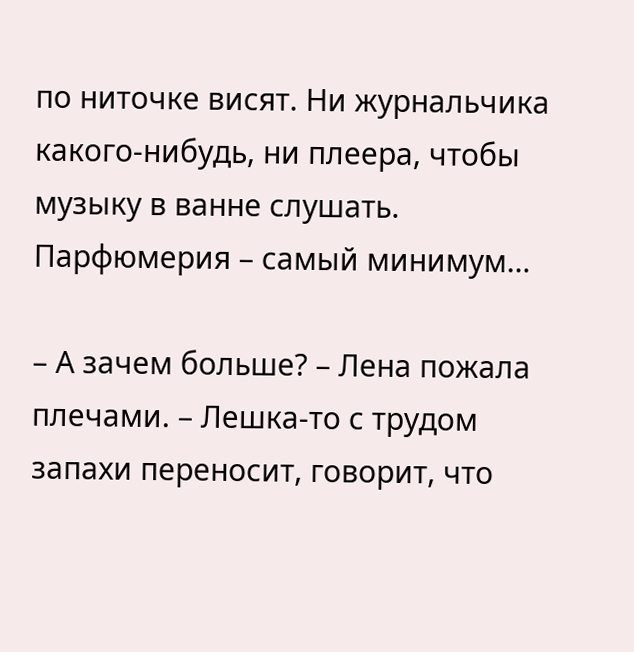по ниточке висят. Ни журнальчика какого-нибудь, ни плеера, чтобы музыку в ванне слушать. Парфюмерия – самый минимум…

– А зачем больше? – Лена пожала плечами. – Лешка-то с трудом запахи переносит, говорит, что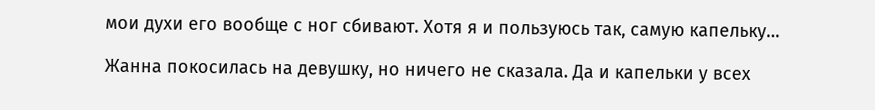мои духи его вообще с ног сбивают. Хотя я и пользуюсь так, самую капельку…

Жанна покосилась на девушку, но ничего не сказала. Да и капельки у всех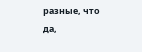разные, что да,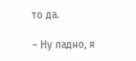то да.

– Ну ладно, я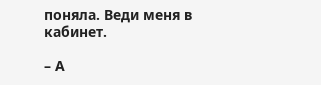поняла. Веди меня в кабинет.

– А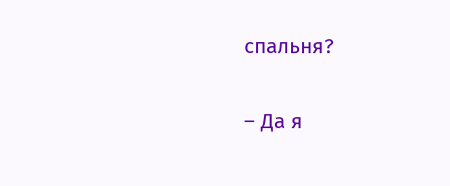спальня?

– Да я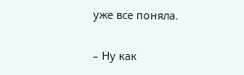уже все поняла.

– Ну как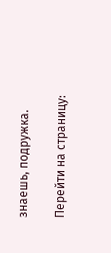знаешь, подружка.

Перейти на страницу: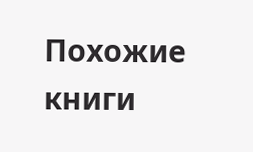Похожие книги